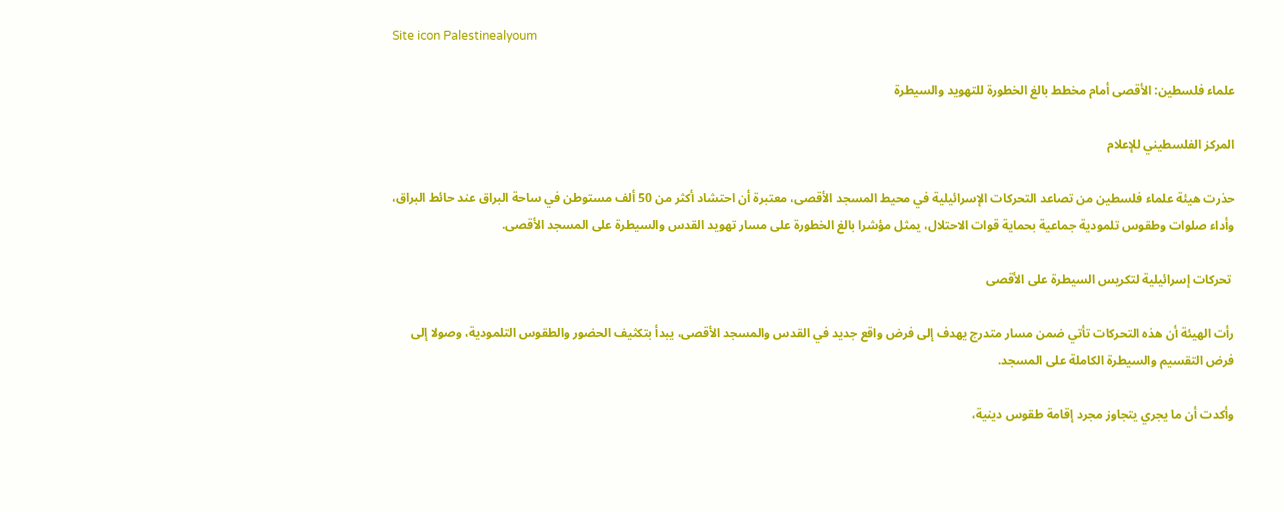Site icon Palestinealyoum

علماء فلسطين: الأقصى أمام مخطط بالغ الخطورة للتهويد والسيطرة

المركز الفلسطيني للإعلام

حذرت هيئة علماء فلسطين من تصاعد التحركات الإسرائيلية في محيط المسجد الأقصى، معتبرة أن احتشاد أكثر من 50 ألف مستوطن في ساحة البراق عند حائط البراق، وأداء صلوات وطقوس تلمودية جماعية بحماية قوات الاحتلال، يمثل مؤشرا بالغ الخطورة على مسار تهويد القدس والسيطرة على المسجد الأقصى.

 تحركات إسرائيلية لتكريس السيطرة على الأقصى

رأت الهيئة أن هذه التحركات تأتي ضمن مسار متدرج يهدف إلى فرض واقع جديد في القدس والمسجد الأقصى، يبدأ بتكثيف الحضور والطقوس التلمودية، وصولا إلى فرض التقسيم والسيطرة الكاملة على المسجد.

وأكدت أن ما يجري يتجاوز مجرد إقامة طقوس دينية،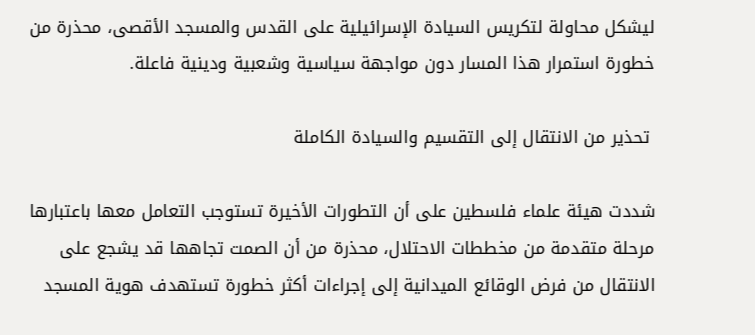ليشكل محاولة لتكريس السيادة الإسرائيلية على القدس والمسجد الأقصى، محذرة من خطورة استمرار هذا المسار دون مواجهة سياسية وشعبية ودينية فاعلة.

 تحذير من الانتقال إلى التقسيم والسيادة الكاملة

شددت هيئة علماء فلسطين على أن التطورات الأخيرة تستوجب التعامل معها باعتبارها مرحلة متقدمة من مخططات الاحتلال، محذرة من أن الصمت تجاهها قد يشجع على الانتقال من فرض الوقائع الميدانية إلى إجراءات أكثر خطورة تستهدف هوية المسجد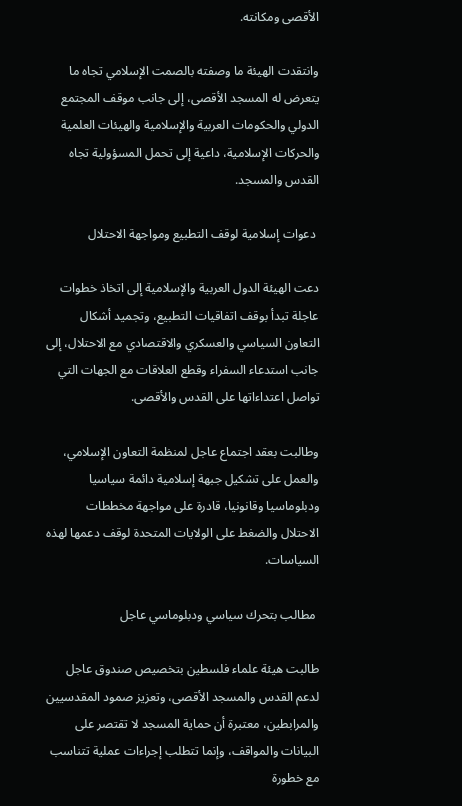الأقصى ومكانته.

وانتقدت الهيئة ما وصفته بالصمت الإسلامي تجاه ما يتعرض له المسجد الأقصى، إلى جانب موقف المجتمع الدولي والحكومات العربية والإسلامية والهيئات العلمية والحركات الإسلامية، داعية إلى تحمل المسؤولية تجاه القدس والمسجد.

 دعوات إسلامية لوقف التطبيع ومواجهة الاحتلال

دعت الهيئة الدول العربية والإسلامية إلى اتخاذ خطوات عاجلة تبدأ بوقف اتفاقيات التطبيع، وتجميد أشكال التعاون السياسي والعسكري والاقتصادي مع الاحتلال، إلى جانب استدعاء السفراء وقطع العلاقات مع الجهات التي تواصل اعتداءاتها على القدس والأقصى.

وطالبت بعقد اجتماع عاجل لمنظمة التعاون الإسلامي، والعمل على تشكيل جبهة إسلامية دائمة سياسيا ودبلوماسيا وقانونيا، قادرة على مواجهة مخططات الاحتلال والضغط على الولايات المتحدة لوقف دعمها لهذه السياسات.

 مطالب بتحرك سياسي ودبلوماسي عاجل

طالبت هيئة علماء فلسطين بتخصيص صندوق عاجل لدعم القدس والمسجد الأقصى، وتعزيز صمود المقدسيين والمرابطين، معتبرة أن حماية المسجد لا تقتصر على البيانات والمواقف، وإنما تتطلب إجراءات عملية تتناسب مع خطورة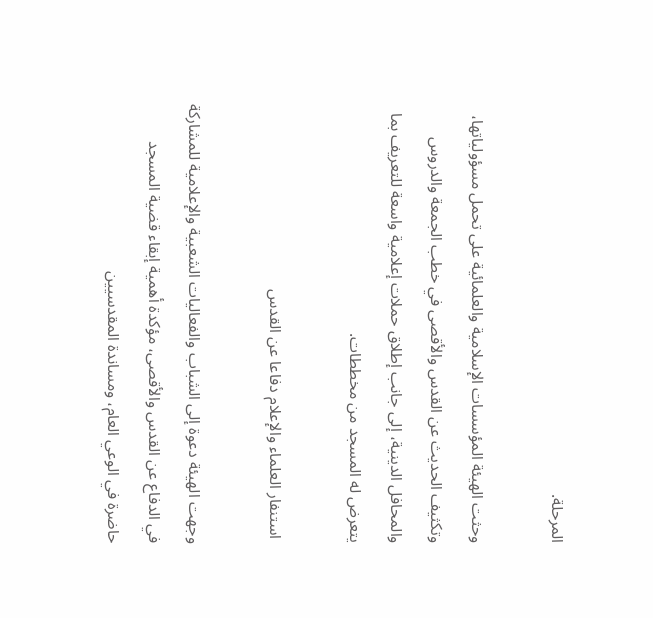المرحلة.

وحثت الهيئة المؤسسات الإسلامية والعلمائية على تحمل مسؤولياتها، وتكثيف الحديث عن القدس والأقصى في خطب الجمعة والدروس والمحافل الدينية، إلى جانب إطلاق حملات إعلامية واسعة للتعريف بما يتعرض له المسجد من مخططات.

 استنفار العلماء والإعلام دفاعا عن القدس

وجهت الهيئة دعوة إلى الشباب والفعاليات الشعبية والإعلامية للمشاركة في الدفاع عن القدس والأقصى، مؤكدة أهمية إبقاء قضية المسجد حاضرة في الوعي العام، ومساندة المقدسيين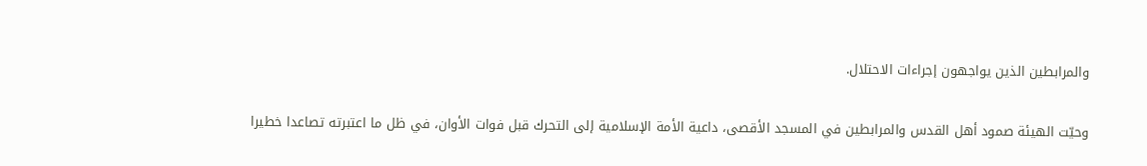والمرابطين الذين يواجهون إجراءات الاحتلال.

وحيّت الهيئة صمود أهل القدس والمرابطين في المسجد الأقصى، داعية الأمة الإسلامية إلى التحرك قبل فوات الأوان، في ظل ما اعتبرته تصاعدا خطيرا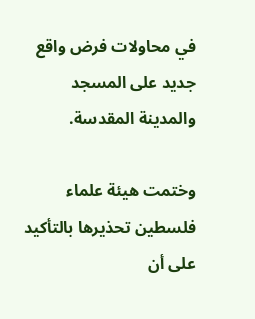في محاولات فرض واقع جديد على المسجد والمدينة المقدسة.

وختمت هيئة علماء فلسطين تحذيرها بالتأكيد على أن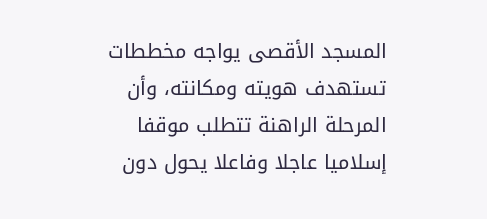المسجد الأقصى يواجه مخططات تستهدف هويته ومكانته، وأن المرحلة الراهنة تتطلب موقفا إسلاميا عاجلا وفاعلا يحول دون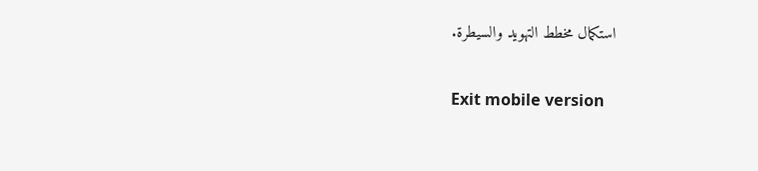استكمال مخطط التهويد والسيطرة.

Exit mobile version